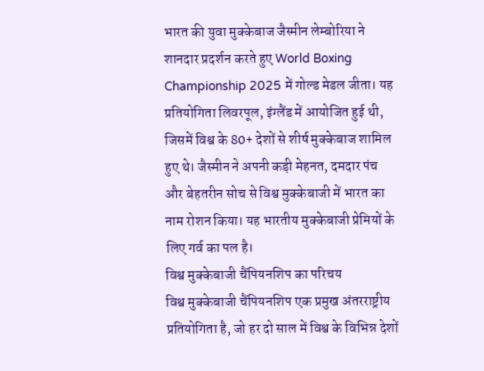भारत की युवा मुक्केबाज जैस्मीन लेम्बोरिया ने शानदार प्रदर्शन करते हुए World Boxing Championship 2025 में गोल्ड मेडल जीता। यह प्रतियोगिता लिवरपूल, इंग्लैंड में आयोजित हुई थी, जिसमें विश्व के 80+ देशों से शीर्ष मुक्केबाज शामिल हुए थे। जैस्मीन ने अपनी कड़ी मेहनत, दमदार पंच और बेहतरीन सोच से विश्व मुक्केबाजी में भारत का नाम रोशन किया। यह भारतीय मुक्केबाजी प्रेमियों के लिए गर्व का पल है।
विश्व मुक्केबाजी चैंपियनशिप का परिचय
विश्व मुक्केबाजी चैंपियनशिप एक प्रमुख अंतरराष्ट्रीय प्रतियोगिता है, जो हर दो साल में विश्व के विभिन्न देशों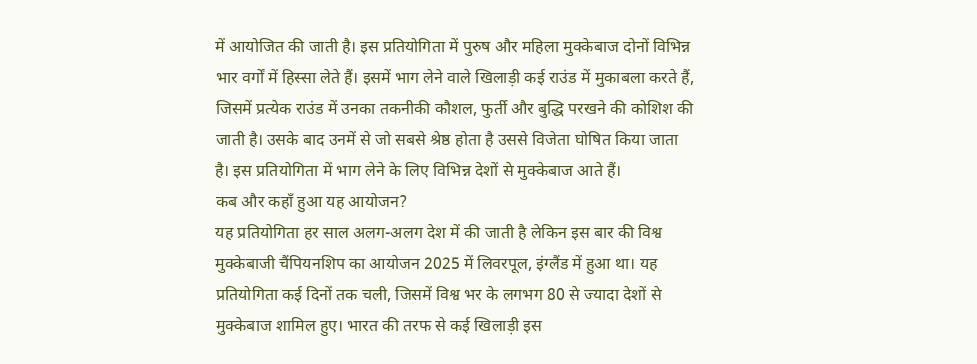में आयोजित की जाती है। इस प्रतियोगिता में पुरुष और महिला मुक्केबाज दोनों विभिन्न भार वर्गों में हिस्सा लेते हैं। इसमें भाग लेने वाले खिलाड़ी कई राउंड में मुकाबला करते हैं, जिसमें प्रत्येक राउंड में उनका तकनीकी कौशल, फुर्ती और बुद्धि परखने की कोशिश की जाती है। उसके बाद उनमें से जो सबसे श्रेष्ठ होता है उससे विजेता घोषित किया जाता है। इस प्रतियोगिता में भाग लेने के लिए विभिन्न देशों से मुक्केबाज आते हैं।
कब और कहाँ हुआ यह आयोजन?
यह प्रतियोगिता हर साल अलग-अलग देश में की जाती है लेकिन इस बार की विश्व मुक्केबाजी चैंपियनशिप का आयोजन 2025 में लिवरपूल, इंग्लैंड में हुआ था। यह प्रतियोगिता कई दिनों तक चली, जिसमें विश्व भर के लगभग 80 से ज्यादा देशों से मुक्केबाज शामिल हुए। भारत की तरफ से कई खिलाड़ी इस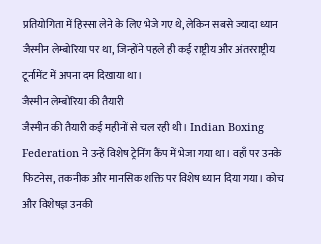प्रतियोगिता में हिस्सा लेने के लिए भेजे गए थे, लेकिन सबसे ज्यादा ध्यान जैस्मीन लेम्बोरिया पर था, जिन्होंने पहले ही कई राष्ट्रीय और अंतरराष्ट्रीय टूर्नामेंट में अपना दम दिखाया था।
जैस्मीन लेम्बोरिया की तैयारी
जैस्मीन की तैयारी कई महीनों से चल रही थी। Indian Boxing Federation ने उन्हें विशेष ट्रेनिंग कैंप में भेजा गया था। वहाँ पर उनके फिटनेस, तकनीक और मानसिक शक्ति पर विशेष ध्यान दिया गया। कोच और विशेषज्ञ उनकी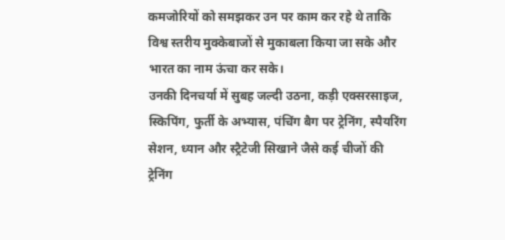कमजोरियों को समझकर उन पर काम कर रहे थे ताकि विश्व स्तरीय मुक्केबाजों से मुकाबला किया जा सके और भारत का नाम ऊंचा कर सके।
उनकी दिनचर्या में सुबह जल्दी उठना, कड़ी एक्सरसाइज, स्किपिंग, फुर्ती के अभ्यास, पंचिंग बैग पर ट्रेनिंग, स्पैयरिंग सेशन, ध्यान और स्ट्रैटेजी सिखाने जैसे कई चीजों की ट्रेनिंग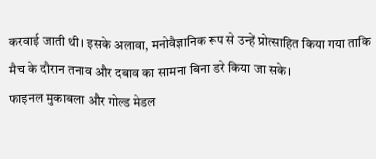करवाई जाती थी। इसके अलावा, मनोवैज्ञानिक रूप से उन्हें प्रोत्साहित किया गया ताकि मैच के दौरान तनाव और दबाव का सामना बिना डरे किया जा सके।
फाइनल मुकाबला और गोल्ड मेडल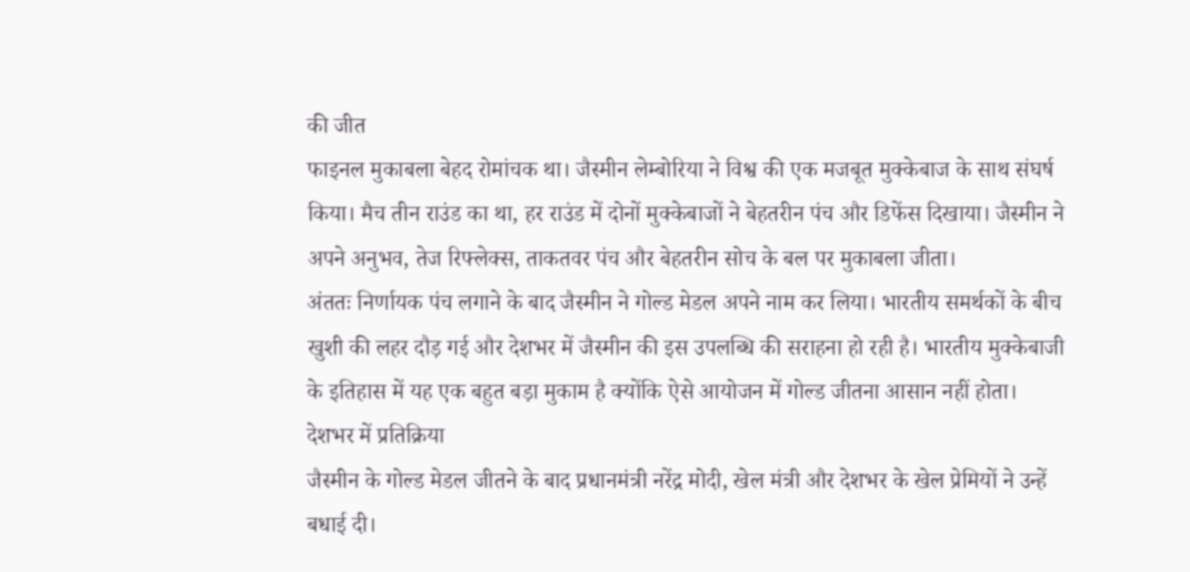की जीत
फाइनल मुकाबला बेहद रोमांचक था। जैस्मीन लेम्बोरिया ने विश्व की एक मजबूत मुक्केबाज के साथ संघर्ष किया। मैच तीन राउंड का था, हर राउंड में दोनों मुक्केबाजों ने बेहतरीन पंच और डिफेंस दिखाया। जैस्मीन ने अपने अनुभव, तेज रिफ्लेक्स, ताकतवर पंच और बेहतरीन सोच के बल पर मुकाबला जीता।
अंततः निर्णायक पंच लगाने के बाद जैस्मीन ने गोल्ड मेडल अपने नाम कर लिया। भारतीय समर्थकों के बीच खुशी की लहर दौड़ गई और देशभर में जैस्मीन की इस उपलब्धि की सराहना हो रही है। भारतीय मुक्केबाजी के इतिहास में यह एक बहुत बड़ा मुकाम है क्योंकि ऐसे आयोजन में गोल्ड जीतना आसान नहीं होता।
देशभर में प्रतिक्रिया
जैस्मीन के गोल्ड मेडल जीतने के बाद प्रधानमंत्री नरेंद्र मोदी, खेल मंत्री और देशभर के खेल प्रेमियों ने उन्हें बधाई दी।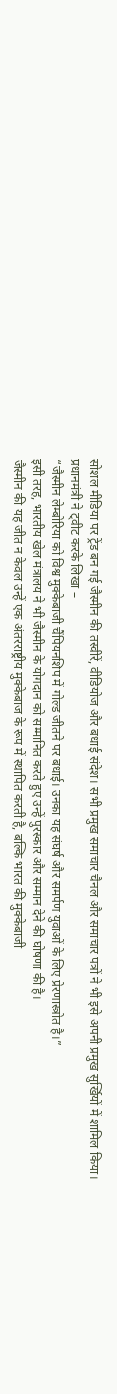सोशल मीडिया पर ट्रेंड बन गई जैस्मीन की तस्वीरें, वीडियोज और बधाई संदेश। सभी प्रमुख समाचार चैनल और समाचार पत्रों ने भी इसे अपनी प्रमुख सुर्खियों में शामिल किया।
प्रधानमंत्री ने ट्वीट करके लिखा –
“जैस्मीन लेम्बोरिया को विश्व मुक्केबाजी चैंपियनशिप में गोल्ड जीतने पर बधाई। उनका यह संघर्ष और समर्पण युवाओं के लिए प्रेरणास्त्रोत है।”
इसी तरह, भारतीय खेल मंत्रालय ने भी जैस्मीन के योगदान को सम्मानित करते हुए उन्हें पुरस्कार और सम्मान देने की घोषणा की है।
जैस्मीन की यह जीत न केवल उन्हें एक अंतरराष्ट्रीय मुक्केबाज के रूप में स्थापित करती है, बल्कि भारत की मुक्केबाजी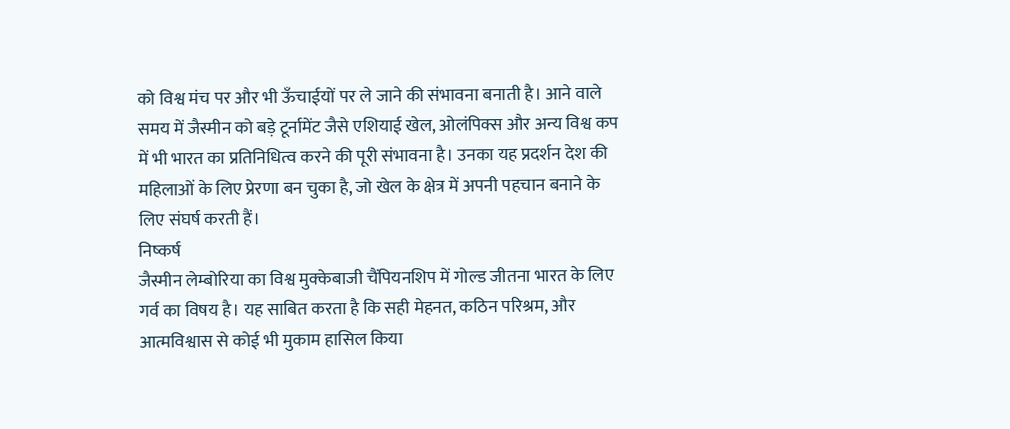को विश्व मंच पर और भी ऊँचाईयों पर ले जाने की संभावना बनाती है। आने वाले समय में जैस्मीन को बड़े टूर्नामेंट जैसे एशियाई खेल, ओलंपिक्स और अन्य विश्व कप में भी भारत का प्रतिनिधित्व करने की पूरी संभावना है। उनका यह प्रदर्शन देश की महिलाओं के लिए प्रेरणा बन चुका है, जो खेल के क्षेत्र में अपनी पहचान बनाने के लिए संघर्ष करती हैं।
निष्कर्ष
जैस्मीन लेम्बोरिया का विश्व मुक्केबाजी चैंपियनशिप में गोल्ड जीतना भारत के लिए गर्व का विषय है। यह साबित करता है कि सही मेहनत, कठिन परिश्रम, और आत्मविश्वास से कोई भी मुकाम हासिल किया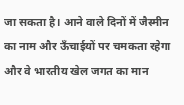जा सकता है। आने वाले दिनों में जैस्मीन का नाम और ऊँचाईयों पर चमकता रहेगा और वे भारतीय खेल जगत का मान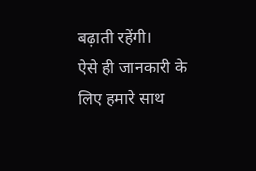बढ़ाती रहेंगी।
ऐसे ही जानकारी के लिए हमारे साथ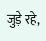जुड़े रहे,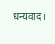धन्यवाद।